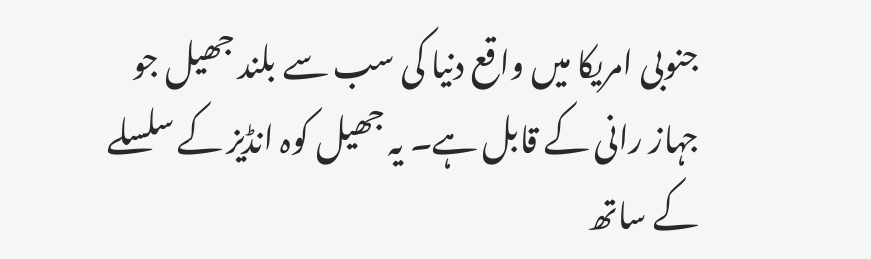جنوبی امریکا میں واقع دنیا کی سب سے بلند جھیل جو جہاز رانی کے قابل ہے۔ یہ جھیل کوہ انڈیز کے سلسلے کے ساتھ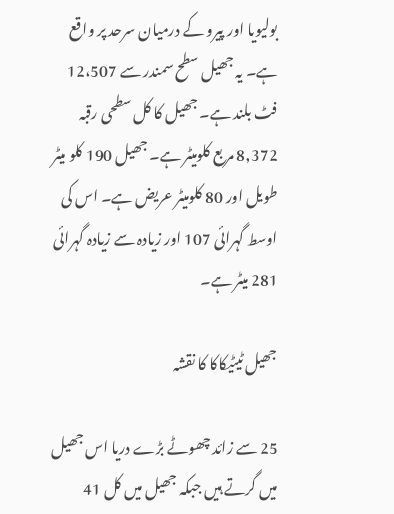بولیویا اور پیرو کے درمیان سرحد پر واقع ہے۔ یہ جھیل سطح سمندر سے 12،507 فٹ بلند ہے۔ جھیل کا کل سطحی رقبہ 8,372 مربع کلومیٹر ہے۔ جھیل 190 کلو میٹر طویل اور 80 کلومیٹر عریض ہے۔ اس کی اوسط گہرائی 107 اور زیادہ سے زیادہ گہرائی 281 میٹر ہے۔

جھیل ٹیٹیکاکا کا نقشہ

25 سے زائد چھوٹے بڑے دریا اس جھیل میں گرتے ہیں جبکہ جھیل میں کل 41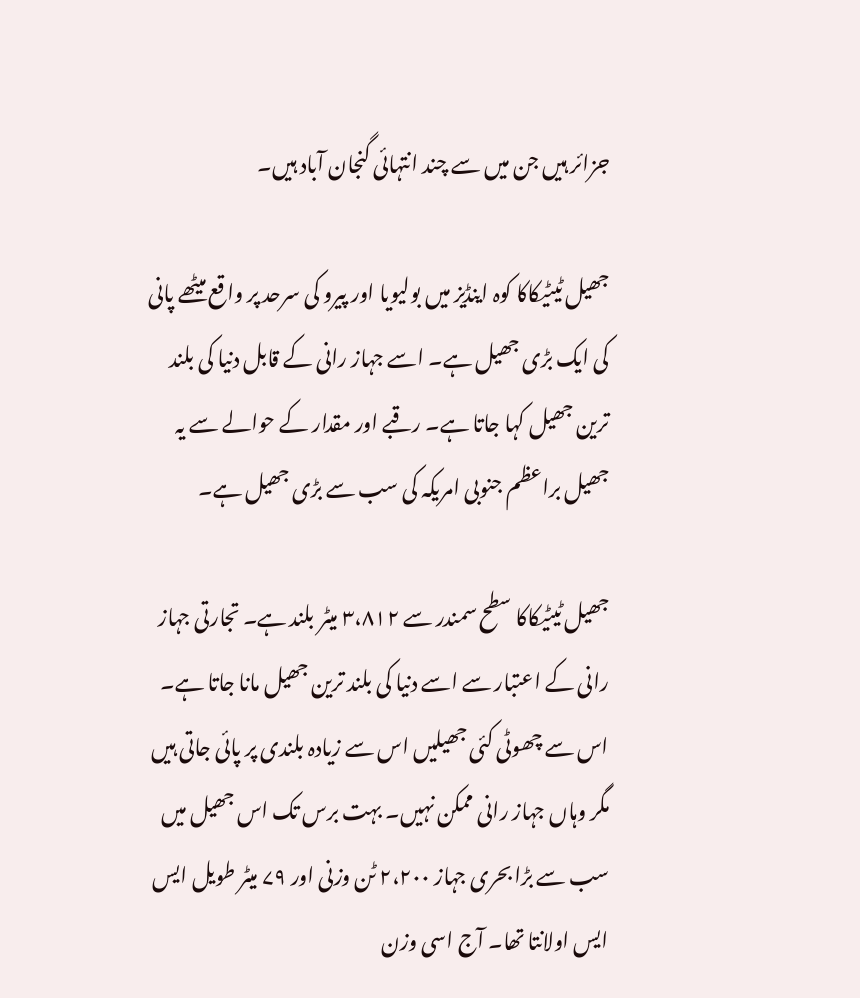جزائر ہیں جن میں سے چند انتہائی گنجان آباد ہیں۔

جھیل ٹیٹیکاکا کوہ اینڈیز میں بولیویا اور پیرو کی سرحد پر واقع میٹھے پانی کی ایک بڑی جھیل ہے۔ اسے جہاز رانی کے قابل دنیا کی بلند ترین جھیل کہا جاتا ہے۔ رقبے اور مقدار کے حوالے سے یہ جھیل براعظم جنوبی امریکہ کی سب سے بڑی جھیل ہے۔

جھیل ٹیٹیکاکا سطح سمندر سے ۳،۸۱۲ میٹر بلند ہے۔ تجارتی جہاز رانی کے اعتبار سے اسے دنیا کی بلند ترین جھیل مانا جاتا ہے۔ اس سے چھوٹی کئی جھیلیں اس سے زیادہ بلندی پر پائی جاتی ہیں مگر وہاں جہاز رانی ممکن نہیں۔ بہت برس تک اس جھیل میں سب سے بڑا بحری جہاز ۲،۲۰۰ ٹن وزنی اور ۷۹ میٹر طویل ایس ایس اولانتا تھا۔ آج اسی وزن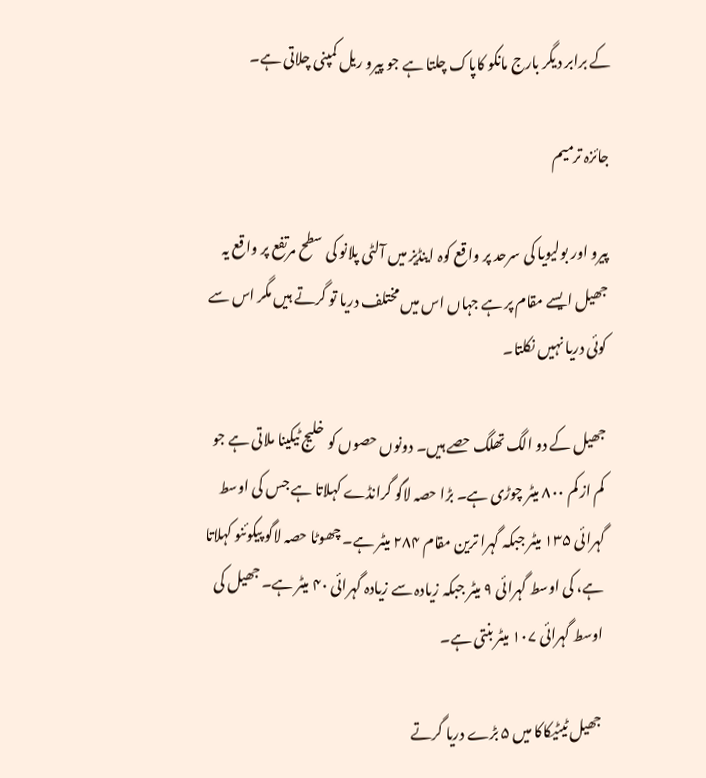کے برابر دیگر بارج مانکو کاپاک چلتا ہے جو پیرو ریل کمپنی چلاتی ہے۔

جائزہ ترمیم

پیرو اور بولیویا کی سرحد پر واقع کوہ اینڈیز میں آلٹی پلانو کی سطح مرتفع پر واقع یہ جھیل ایسے مقام پر ہے جہاں اس میں مختلف دریا تو گرتے ہیں مگر اس سے کوئی دریا نہیں نکلتا۔

جھیل کے دو الگ تھلگ حصے ہیں۔ دونوں حصوں کو خلیج ٹیکینا ملاتی ہے جو کم از کم ۸۰۰ میٹر چوڑی ہے۔ بڑا حصہ لاگو گرانڈے کہلاتا ہے جس کی اوسط گہرائی ۱۳۵ میٹر جبکہ گہرا ترین مقام ۲۸۴ میٹر ہے۔ چھوٹا حصہ لاگو پیکوئنو کہلاتا ہے، کی اوسط گہرائی ۹ میٹر جبکہ زیادہ سے زیادہ گہرائی ۴۰ میٹر ہے۔ جھیل کی اوسط گہرائی ۱۰۷ میٹر بنتی ہے۔

جھیل ٹیٹیکاکا میں ۵ بڑے دریا گرتے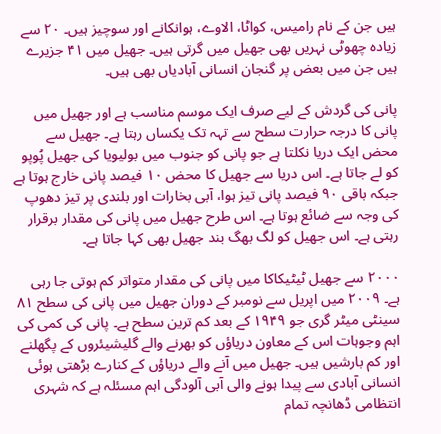ہیں جن کے نام رامیس، کواٹا، الاوے، ہوانکانے اور سوچیز ہیں۔ ۲۰ سے زیادہ چھوٹی نہریں بھی جھیل میں گرتی ہیں۔ جھیل میں ۴۱ جزیرے ہیں جن میں بعض پر گنجان انسانی آبادیاں بھی ہیں۔

پانی کی گردش کے لیے صرف ایک موسم مناسب ہے اور جھیل میں پانی کا درجہ حرارت سطح سے تہہ تک یکساں رہتا ہے۔ جھیل سے محض ایک دریا نکلتا ہے جو پانی کو جنوب میں بولیویا کی جھیل پُوپو کو لے جاتا ہے۔ اس دریا سے جھیل کا محض ۱۰ فیصد پانی خارج ہوتا ہے جبکہ باقی ۹۰ فیصد پانی تیز ہوا، آبی بخارات اور بلندی پر تیز دھوپ کی وجہ سے ضائع ہوتا ہے۔ اس طرح جھیل میں پانی کی مقدار برقرار رہتی ہے۔ اس جھیل کو لگ بھگ بند جھیل بھی کہا جاتا ہے۔

۲۰۰۰ سے جھیل ٹیٹیکاکا میں پانی کی مقدار متواتر کم ہوتی جا رہی ہے۔ ۲۰۰۹ میں اپریل سے نومبر کے دوران جھیل میں پانی کی سطح ۸۱ سینٹی میٹر گری جو ۱۹۴۹ کے بعد کم ترین سطح ہے۔ پانی کی کمی کی اہم وجوہات اس کے معاون دریاؤں کو بھرنے والے گلیشیئروں کے پگھلنے اور کم بارشیں ہیں۔ جھیل میں آنے والے دریاؤں کے کنارے بڑھتی ہوئی انسانی آبادی سے پیدا ہونے والی آبی آلودگی اہم مسئلہ ہے کہ شہری انتظامی ڈھانچہ تمام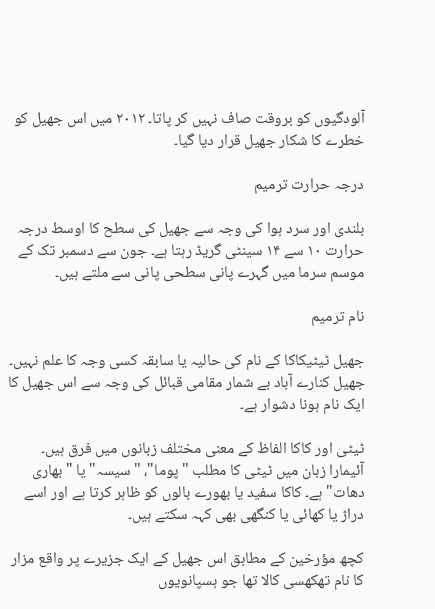آلودگیوں کو بروقت صاف نہیں کر پاتا۔ ۲۰۱۲ میں اس جھیل کو خطرے کا شکار جھیل قرار دیا گیا۔

درجہ حرارت ترمیم

بلندی اور سرد ہوا کی وجہ سے جھیل کی سطح کا اوسط درجہ حرارت ۱۰ سے ۱۴ سینٹی گریڈ رہتا ہے۔ جون سے دسمبر تک کے موسم سرما میں گہرے پانی سطحی پانی سے ملتے ہیں۔

نام ترمیم

جھیل ٹیٹیکاکا کے نام کی حالیہ یا سابقہ کسی وجہ کا علم نہیں۔ جھیل کنارے آباد بے شمار مقامی قبائل کی وجہ سے اس جھیل کا ایک نام ہونا دشوار ہے۔

ٹیٹی اور کاکا الفاظ کے معنی مختلف زبانوں میں فرق ہیں۔ آئیمارا زبان میں ٹیٹی کا مطلب "پوما"، "سیسہ" یا "بھاری دھات" ہے۔ کاکا سفید یا بھورے بالوں کو ظاہر کرتا ہے اور اسے دراڑ یا کھائی یا کنگھی بھی کہہ سکتے ہیں۔

کچھ مؤرخین کے مطابق اس جھیل کے ایک جزیرے پر واقع مزار کا نام تھکھسی کالا تھا جو ہسپانویوں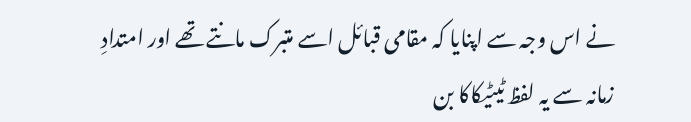نے اس وجہ سے اپنایا کہ مقامی قبائل اسے متبرک مانتے تھے اور امتدادِ زمانہ سے یہ لفظ ٹیٹیکاکا بن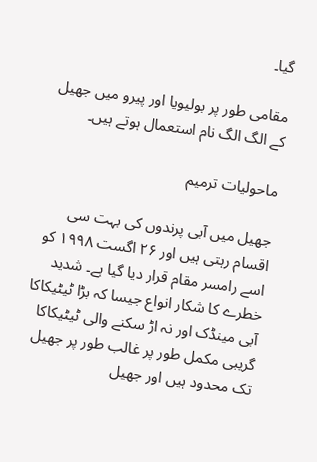گیا۔

مقامی طور پر بولیویا اور پیرو میں جھیل کے الگ الگ نام استعمال ہوتے ہیں۔

ماحولیات ترمیم

جھیل میں آبی پرندوں کی بہت سی اقسام رہتی ہیں اور ۲۶ اگست ۱۹۹۸ کو اسے رامسر مقام قرار دیا گیا ہے۔ شدید خطرے کا شکار انواع جیسا کہ بڑا ٹیٹیکاکا آبی مینڈک اور نہ اڑ سکنے والی ٹیٹیکاکا گریبی مکمل طور پر غالب طور پر جھیل تک محدود ہیں اور جھیل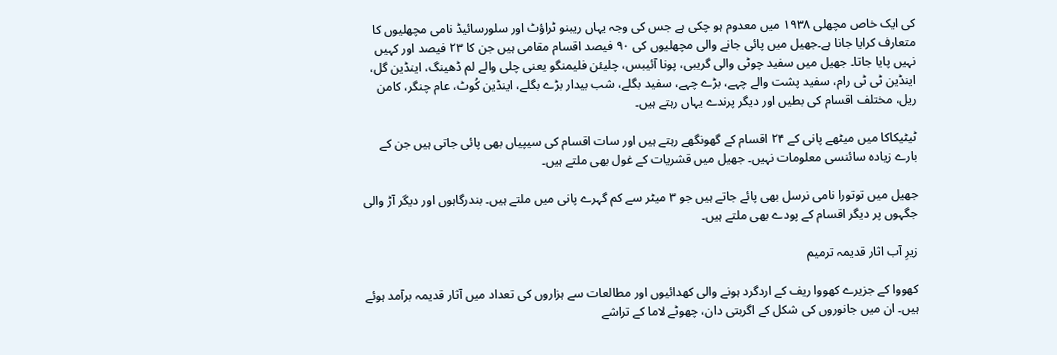کی ایک خاص مچھلی ۱۹۳۸ میں معدوم ہو چکی ہے جس کی وجہ یہاں ریبنو ٹراؤٹ اور سلورسائیڈ نامی مچھلیوں کا متعارف کرایا جانا ہے۔جھیل میں پائی جانے والی مچھلیوں کی ۹۰ فیصد اقسام مقامی ہیں جن کا ۲۳ فیصد اور کہیں نہیں پایا جاتا۔ جھیل میں سفید چوٹی والی گریبی، پونا آئیبس، چلیئن فلیمنگو یعنی چلی والے لم ڈھینگ، اینڈین گل، اینڈین ٹی ٹی رام، سفید پشت والے چہے، بڑے چہے، سفید بگلے، شب بیدار بڑے بگلے، اینڈین کُوٹ، عام چنگر، کامن ریل، مختلف اقسام کی بطیں اور دیگر پرندے یہاں رہتے ہیں۔

ٹیٹیکاکا میں میٹھے پانی کے ۲۴ اقسام کے گھونگھے رہتے ہیں اور سات اقسام کی سیپیاں بھی پائی جاتی ہیں جن کے بارے زیادہ سائنسی معلومات نہیں۔ جھیل میں قشریات کے غول بھی ملتے ہیں۔

جھیل میں توتورا نامی نرسل بھی پائے جاتے ہیں جو ۳ میٹر سے کم گہرے پانی میں ملتے ہیں۔ بندرگاہوں اور دیگر آڑ والی جگہوں پر دیگر اقسام کے پودے بھی ملتے ہیں۔

زیرِ آب اثار قدیمہ ترمیم

کھووا کے جزیرے کھووا ریف کے اردگرد ہونے والی کھدائیوں اور مطالعات سے ہزاروں کی تعداد میں آثار قدیمہ برآمد ہوئے ہیں۔ ان میں جانوروں کی شکل کے اگربتی دان، چھوٹے لاما کے تراشے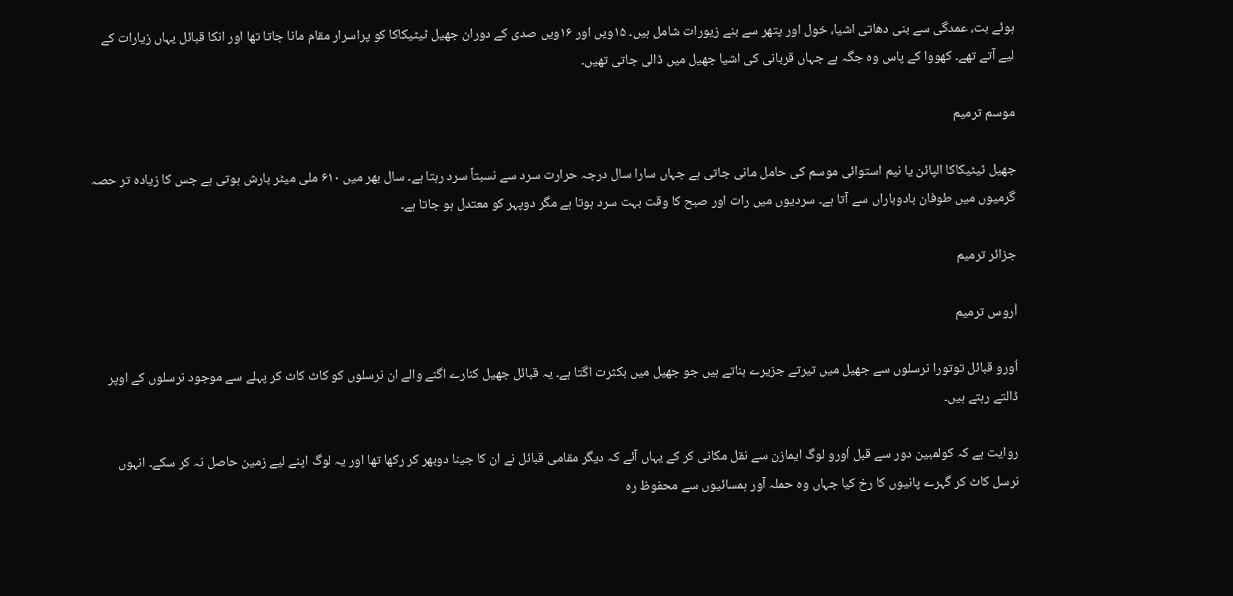ہوئے بت، عمدگی سے بنی دھاتی اشیا، خول اور پتھر سے بنے زیورات شامل ہیں۔ ۱۵ویں اور ۱۶ویں صدی کے دوران جھیل ٹیٹیکاکا کو پراسرار مقام مانا جاتا تھا اور انکا قبائل یہاں زیارات کے لیے آتے تھے۔ کھووا کے پاس وہ جگہ ہے جہاں قربانی کی اشیا جھیل میں ڈالی جاتی تھیں۔

موسم ترمیم

جھیل ٹیٹیکاکا الپائن یا نیم استوائی موسم کی حامل مانی جاتی ہے جہاں سارا سال درجہ حرارت سرد سے نسبتاً سرد رہتا ہے۔ سال بھر میں ۶۱۰ ملی میٹر بارش ہوتی ہے جس کا زیادہ تر حصہ گرمیوں میں طوفان بادوباراں سے آتا ہے۔ سردیوں میں رات اور صبح کا وقت بہت سرد ہوتا ہے مگر دوپہر کو معتدل ہو جاتا ہے۔

جزائر ترمیم

اُروس ترمیم

اُورو قبائل توتورا نرسلوں سے جھیل میں تیرتے جزیرے بناتے ہیں جو جھیل میں بکثرت اگتا ہے۔ یہ قبائل جھیل کنارے اگنے والے ان نرسلوں کو کاٹ کاٹ کر پہلے سے موجود نرسلوں کے اوپر ڈالتے رہتے ہیں۔

روایت ہے کہ کولمبین دور سے قبل اُورو لوگ ایمازن سے نقل مکانی کر کے یہاں آئے کہ دیگر مقامی قبائل نے ان کا جینا دوبھر کر رکھا تھا اور یہ لوگ اپنے لیے زمین حاصل نہ کر سکے۔ انہوں نرسل کاٹ کر گہرے پانیوں کا رخ کیا جہاں وہ حملہ آور ہمسائیوں سے محفوظ رہ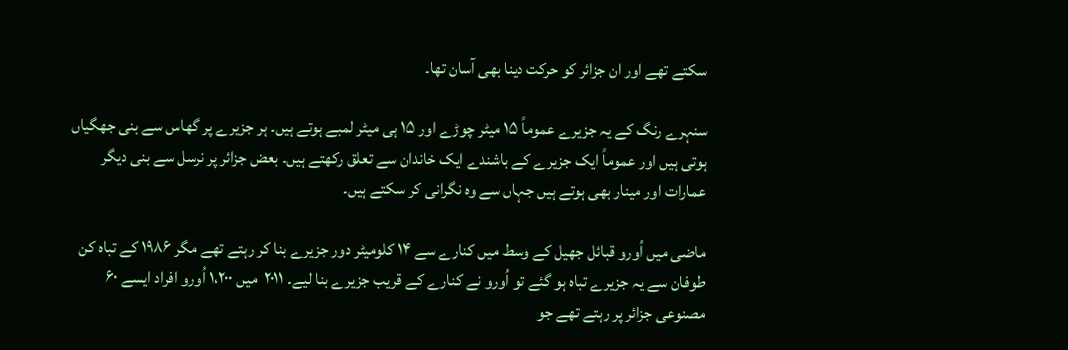سکتے تھے اور ان جزائر کو حرکت دینا بھی آسان تھا۔

سنہرے رنگ کے یہ جزیرے عموماً ۱۵ میٹر چوڑے اور ۱۵ ہی میٹر لمبے ہوتے ہیں۔ ہر جزیرے پر گھاس سے بنی جھگیاں ہوتی ہیں اور عموماً ایک جزیرے کے باشندے ایک خاندان سے تعلق رکھتے ہیں۔ بعض جزائر پر نرسل سے بنی دیگر عمارات اور مینار بھی ہوتے ہیں جہاں سے وہ نگرانی کر سکتے ہیں۔

ماضی میں اُورو قبائل جھیل کے وسط میں کنارے سے ۱۴ کلومیٹر دور جزیرے بنا کر رہتے تھے مگر ۱۹۸۶ کے تباہ کن طوفان سے یہ جزیرے تباہ ہو گئے تو اُورو نے کنارے کے قریب جزیرے بنا لیے۔ ۲۰۱۱  میں ۱،۲۰۰ اُورو افراد ایسے ۶۰ مصنوعی جزائر پر رہتے تھے جو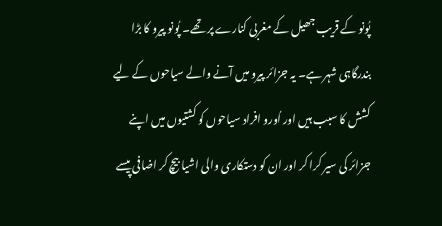پُونو کے قریب جھیل کے مغربی کنارے پر تھے۔ پُونو پیرو کا بڑا بندرگاہی شہر ہے۔ یہ جزائر پیرو میں آنے والے سیاحوں کے لیے کشش کا سبب ہیں اور اُورو افراد سیاحوں کو کشتیوں میں اپنے جزائر کی سیر کرا کر اور ان کو دستکاری والی اشیا بیچ کر اضافی پیسے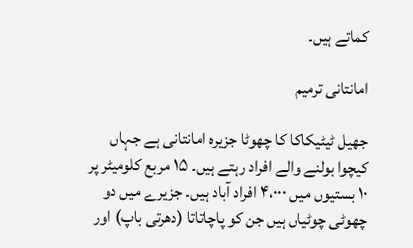کماتے ہیں۔

امانتانی ترمیم

جھیل ٹیٹیکاکا کا چھوٹا جزیرہ امانتانی ہے جہاں کیچوا بولنے والے افراد رہتے ہیں۔ ۱۵ مربع کلومیٹر پر ۱۰ بستیوں میں ۴،۰۰۰ افراد آباد ہیں۔ جزیرے میں دو چھوٹی چوٹیاں ہیں جن کو پاچاتاتا (دھرتی باپ) اور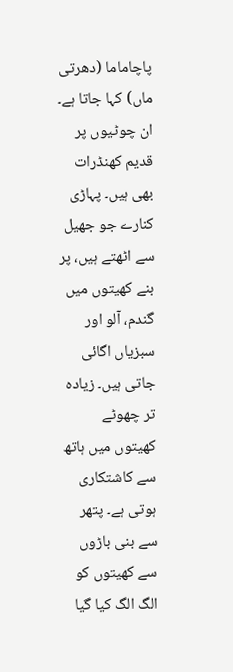پاچاماما (دھرتی ماں) کہا جاتا ہے۔ ان چوٹیوں پر قدیم کھنڈرات بھی ہیں۔ پہاڑی کنارے جو جھیل سے اٹھتے ہیں، پر بنے کھیتوں میں گندم، آلو اور سبزیاں اگائی جاتی ہیں۔ زیادہ تر چھوٹے کھیتوں میں ہاتھ سے کاشتکاری ہوتی ہے۔ پتھر سے بنی باڑوں سے کھیتوں کو الگ الگ کیا گیا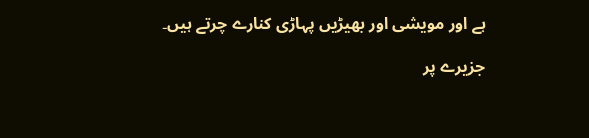ہے اور مویشی اور بھیڑیں پہاڑی کنارے چرتے ہیں۔

جزیرے پر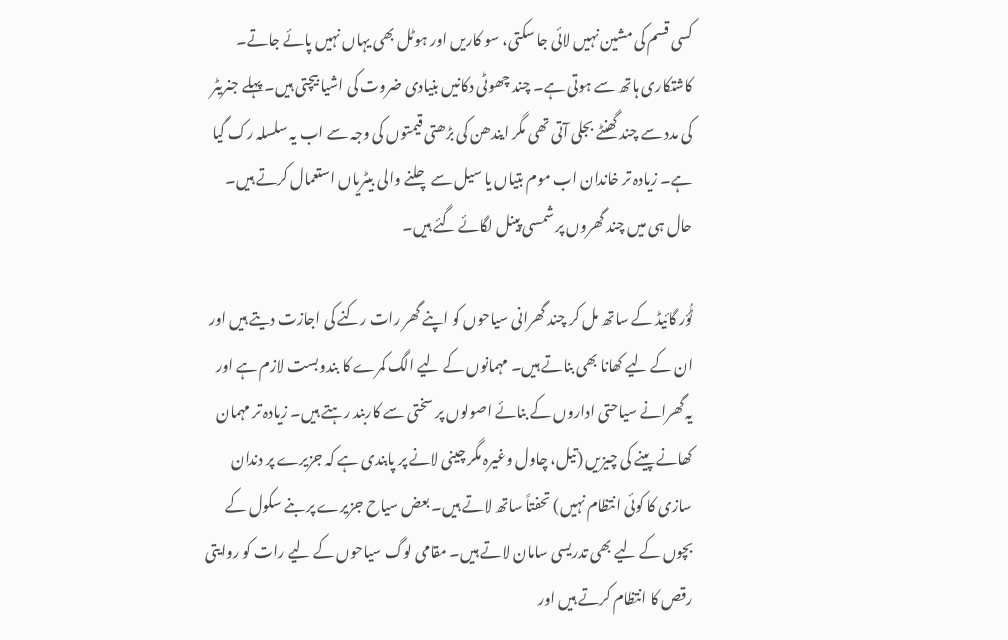کسی قسم کی مشین نہیں لائی جا سکتی، سو کاریں اور ہوٹل بھی یہاں نہیں پائے جاتے۔ کاشتکاری ہاتھ سے ہوتی ہے۔ چند چھوٹی دکانیں بنیادی ضروت کی اشیا بیچتی ہیں۔ پہلے جنریٹر کی مدد سے چند گھنٹے بجلی آتی تھی مگر ایندھن کی بڑھتی قیمتوں کی وجہ سے اب یہ سلسلہ رک گیا ہے۔ زیادہ تر خاندان اب موم بتیاں یا سیل سے چلنے والی بیٹریاں استعمال کرتے ہیں۔ حال ہی میں چند گھروں پر شمسی پینل لگائے گئے ہیں۔

ٹُؤر گائیڈ کے ساتھ مل کر چند گھرانی سیاحوں کو اپنے گھر رات رکنے کی اجازت دیتے ہیں اور ان کے لیے کھانا بھی بناتے ہیں۔ مہمانوں کے لیے الگ کمرے کا بندوبست لازم ہے اور یہ گھرانے سیاحتی اداروں کے بنائے اصولوں پر سختی سے کاربند رہتے ہیں۔ زیادہ تر مہمان کھانے پینے کی چیزیں (تیل، چاول وغیرہ مگر چینی لانے پر پابندی ہے کہ جزیرے پر دندان سازی کا کوئی انتظام نہیں) تحفتاً ساتھ لاتے ہیں۔ بعض سیاح جزیرے پر بنے سکول کے بچوں کے لیے بھی تدریسی سامان لاتے ہیں۔ مقامی لوگ سیاحوں کے لیے رات کو روایتی رقص کا انتظام کرتے ہیں اور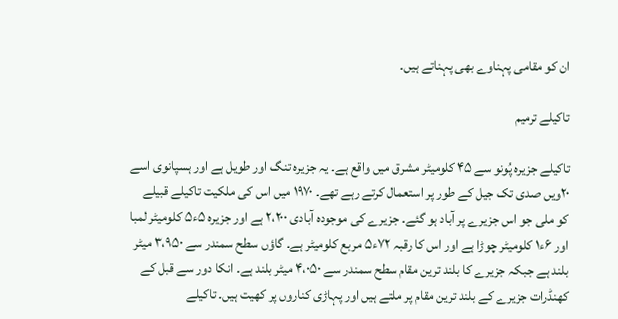ان کو مقامی پہناوے بھی پہناتے ہیں۔

تاکیلے ترمیم

تاکیلے جزیرہ پُونو سے ۴۵ کلومیٹر مشرق میں واقع ہے۔ یہ جزیرہ تنگ اور طویل ہے اور ہسپانوی اسے ۲۰ویں صدی تک جیل کے طور پر استعمال کرتے رہے تھے۔ ۱۹۷۰ میں اس کی ملکیت تاکیلے قبیلے کو ملی جو اس جزیرے پر آباد ہو گئے۔ جزیرے کی موجودہ آبادی ۲،۲۰۰ ہے اور جزیرہ ۵ء۵ کلومیٹر لمبا اور ۶ء۱ کلومیٹر چوڑا ہے اور اس کا رقبہ ۷۲ء۵ مربع کلومیٹر ہے۔ گاؤں سطح سمندر سے ۳،۹۵۰ میٹر بلند ہے جبکہ جزیرے کا بلند ترین مقام سطح سمندر سے ۴،۰۵۰ میٹر بلند ہے۔ انکا دور سے قبل کے کھنڈرات جزیرے کے بلند ترین مقام پر ملتے ہیں اور پہاڑی کناروں پر کھیت ہیں۔ تاکیلے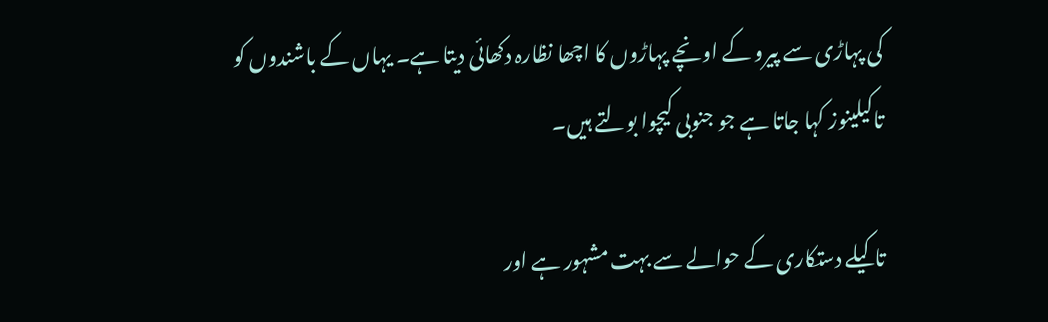کی پہاڑی سے پیرو کے اونچے پہاڑوں کا اچھا نظارہ دکھائی دیتا ہے۔ یہاں کے باشندوں کو تاکیلینوز کہا جاتا ہے جو جنوبی کیچوا بولتے ہیں۔

تاکیلے دستکاری کے حوالے سے بہت مشہور ہے اور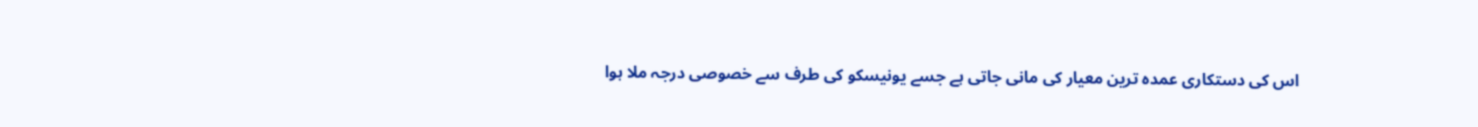اس کی دستکاری عمدہ ترین معیار کی مانی جاتی ہے جسے یونیسکو کی طرف سے خصوصی درجہ ملا ہوا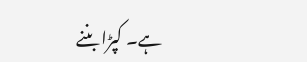ہے۔ کپڑا بننے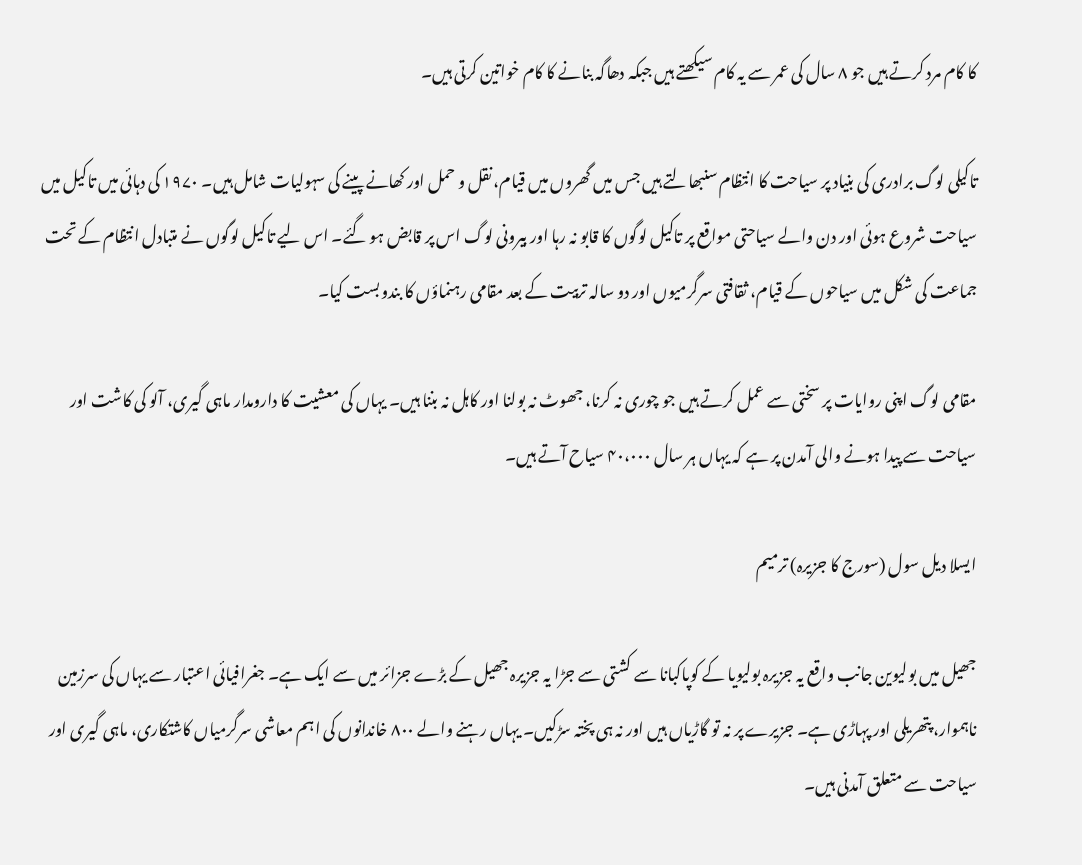کا کام مرد کرتے ہیں جو ۸ سال کی عمر سے یہ کام سیکھتے ہیں جبکہ دھاگہ بنانے کا کام خواتین کرتی ہیں۔

تاکیلی لوگ برادری کی بنیاد پر سیاحت کا انتظام سنبھالتے ہیں جس میں گھروں میں قیام، نقل و حمل اور کھانے پینے کی سہولیات شامل ہیں۔ ۱۹۷۰ کی دہائی میں تاکیل میں سیاحت شروع ہوئی اور دن والے سیاحتی مواقع پر تاکیل لوگوں کا قابو نہ رہا اور بیرونی لوگ اس پر قابض ہو گئے۔ اس لیے تاکیل لوگوں نے متبادل انتظام کے تحت جماعت کی شکل میں سیاحوں کے قیام، ثقافتی سرگرمیوں اور دو سالہ تربیت کے بعد مقامی رہنماؤں کا بندوبست کیا۔

مقامی لوگ اپنی روایات پر سختی سے عمل کرتے ہیں جو چوری نہ کرنا، جھوٹ نہ بولنا اور کاہل نہ بننا ہیں۔ یہاں کی معشیت کا دارومدار ماہی گیری، آلو کی کاشت اور سیاحت سے پیدا ہونے والی آمدن پر ہے کہ یہاں ہر سال ۴۰،۰۰۰ سیاح آتے ہیں۔

ایسلا دیل سول (سورج کا جزیرہ) ترمیم

جھیل میں بولیوین جانب واقع یہ جزیرہ بولیویا کے کوپاکبانا سے کشتی سے جڑا یہ جزیرہ جھیل کے بڑے جزائر میں سے ایک ہے۔ جغرافیائی اعتبار سے یہاں کی سرزمین ناہموار، پتھریلی اور پہاڑی ہے۔ جزیرے پر نہ تو گاڑیاں ہیں اور نہ ہی پختہ سڑکیں۔ یہاں رہنے والے ۸۰۰ خاندانوں کی اہم معاشی سرگرمیاں کاشتکاری، ماہی گیری اور سیاحت سے متعلق آمدنی ہیں۔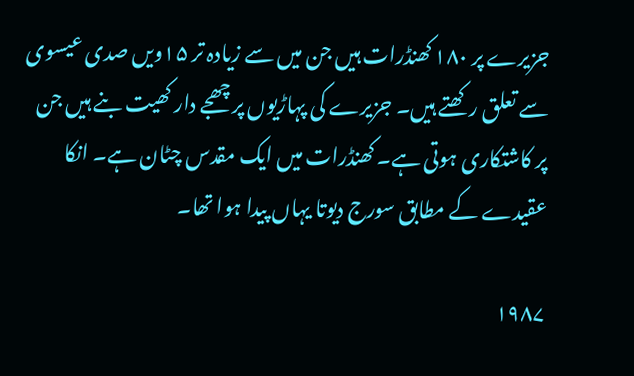جزیرے پر ۱۸۰ کھنڈرات ہیں جن میں سے زیادہ تر ۱۵ویں صدی عیسوی سے تعلق رکھتے ہیں۔ جزیرے کی پہاڑیوں پر چھجے دار کھیت بنے ہیں جن پر کاشتکاری ہوتی ہے۔ کھنڈرات میں ایک مقدس چٹان ہے۔ انکا عقیدے کے مطابق سورج دیوتا یہاں پیدا ہوا تھا۔

۱۹۸۷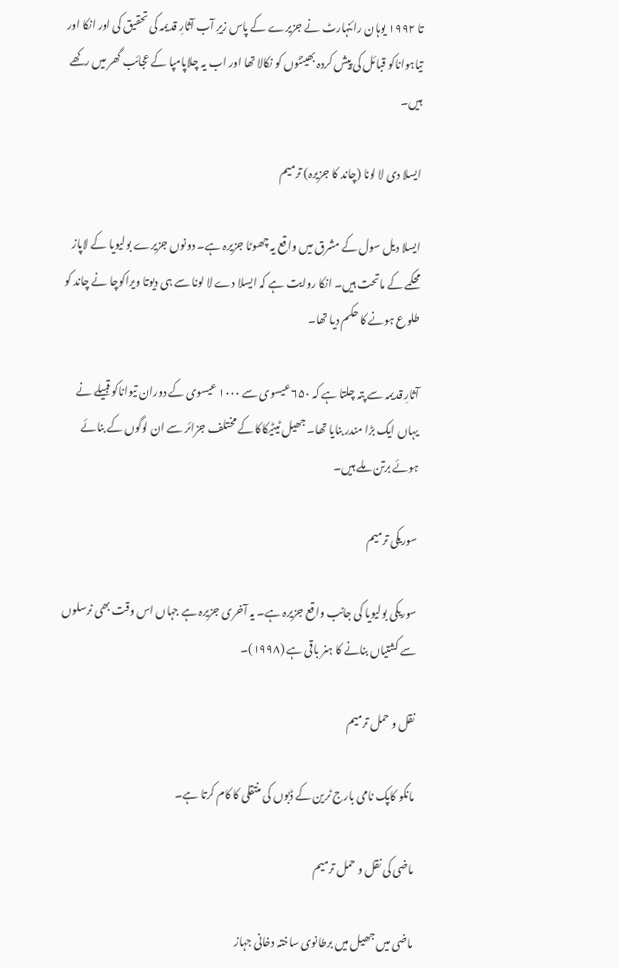تا ۱۹۹۲ یوہان رائنہارٹ نے جزیرے کے پاس زیرِ آب آثارِ قدیمہ کی تحقیق کی اور انکا اور تیاہواناکو قبائل کی پیش کردہ بھینٹوں کو نکالا تھا اور اب یہ چلاپامپا کے عجائب گھر میں رکھے ہیں۔

ایسلا دی لا لونا (چاند کا جزیرہ) ترمیم

ایسلا دیل سول کے مشرق میں واقع یہ چھوٹا جزیرہ ہے۔ دونوں جزیرے بولیویا کے لاپاز محکمے کے ماتحت ہیں۔ انکا روایت ہے کہ ایسلا دے لا لونا سے ہی دیوتا ویراکوچا نے چاند کو طلوع ہونے کا حکم دیا تھا۔

آثارِ قدیمہ سے پتہ چلتا ہے کہ ۶۵۰ عیسوی سے ۱۰۰۰ عیسوی کے دوران تیواناکو قبیلے نے یہاں ایک بڑا مندر بنایا تھا۔ جھیل ٹیٹیکاکا کے مختلف جزائر سے ان لوگوں کے بنائے ہوئے برتن ملے ہیں۔

سوریکی ترمیم

سوریکی بولیویا کی جانب واقع جزیرہ ہے۔ یہ آخری جزیرہ ہے جہاں اس وقت بھی نرسلوں سے کشتیاں بنانے کا ہنر باقی ہے (۱۹۹۸)۔

نقل و حمل ترمیم

مانکو کاپک نامی بارج ٹرین کے ڈبوں کی منتقلی کا کام کرتا ہے۔

ماضی کی نقل و حمل ترمیم

ماضی میں جھیل میں برطانوی ساختہ دخانی جہاز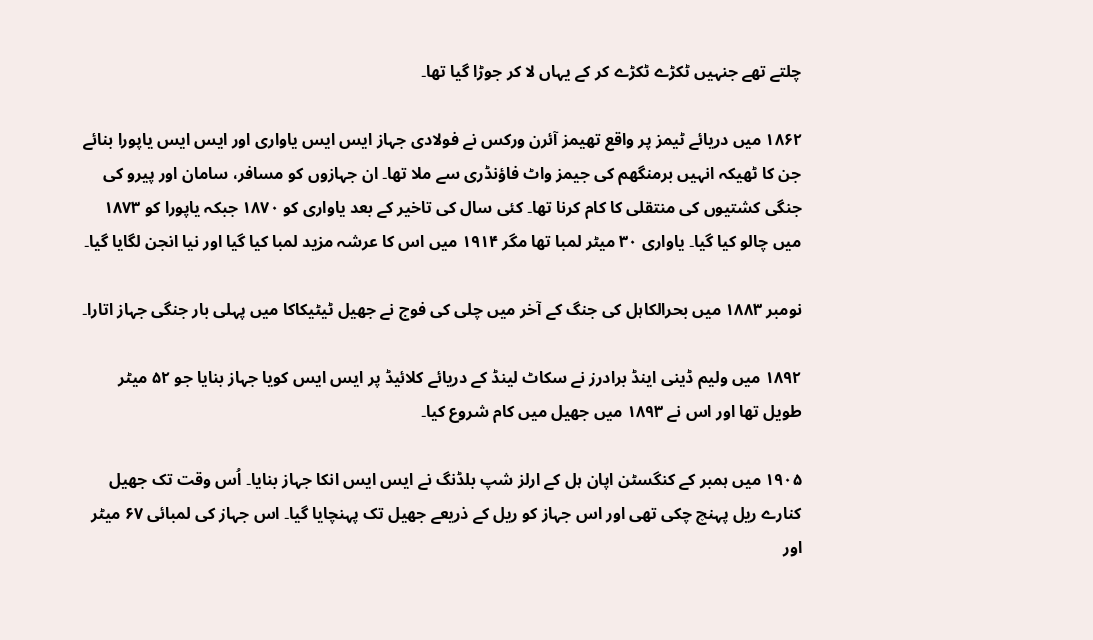چلتے تھے جنہیں ٹکڑے ٹکڑے کر کے یہاں لا کر جوڑا گیا تھا۔

۱۸۶۲ میں دریائے ٹیمز پر واقع تھیمز آئرن ورکس نے فولادی جہاز ایس ایس یاواری اور ایس ایس یاپورا بنائے جن کا ٹھیکہ انہیں برمنگھم کی جیمز واٹ فاؤنڈری سے ملا تھا۔ ان جہازوں کو مسافر، سامان اور پیرو کی جنگی کشتیوں کی منتقلی کا کام کرنا تھا۔ کئی سال کی تاخیر کے بعد یاواری کو ۱۸۷۰ جبکہ یاپورا کو ۱۸۷۳ میں چالو کیا گیا۔ یاواری ۳۰ میٹر لمبا تھا مگر ۱۹۱۴ میں اس کا عرشہ مزید لمبا کیا گیا اور نیا انجن لگایا گیا۔

نومبر ۱۸۸۳ میں بحرالکاہل کی جنگ کے آخر میں چلی کی فوج نے جھیل ٹیٹیکاکا میں پہلی بار جنگی جہاز اتارا۔

۱۸۹۲ میں ولیم ڈینی اینڈ برادرز نے سکاٹ لینڈ کے دریائے کلائیڈ پر ایس ایس کویا جہاز بنایا جو ۵۲ میٹر طویل تھا اور اس نے ۱۸۹۳ میں جھیل میں کام شروع کیا۔

۱۹۰۵ میں ہمبر کے کنگسٹن اپان ہل کے ارلز شپ بلڈنگ نے ایس ایس انکا جہاز بنایا۔ اُس وقت تک جھیل کنارے ریل پہنچ چکی تھی اور اس جہاز کو ریل کے ذریعے جھیل تک پہنچایا گیا۔ اس جہاز کی لمبائی ۶۷ میٹر اور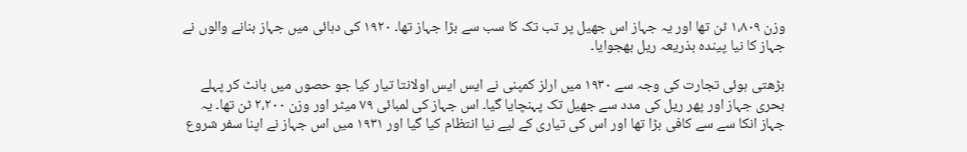وزن ۱،۸۰۹ ٹن تھا اور یہ جہاز اس جھیل پر تب تک کا سب سے بڑا جہاز تھا۔ ۱۹۲۰ کی دہائی میں جہاز بنانے والوں نے جہاز کا نیا پیندہ بذریعہ ریل بھجوایا۔

بڑھتی ہوئی تجارت کی وجہ سے ۱۹۳۰ میں ارلز کمپنی نے ایس ایس اولانتا تیار کیا جو حصوں میں بانٹ کر پہلے بحری جہاز اور پھر ریل کی مدد سے جھیل تک پہنچایا گیا۔ اس جہاز کی لمبائی ۷۹ میٹر اور وزن ۲،۲۰۰ ٹن تھا۔ یہ جہاز انکا سے سے کافی بڑا تھا اور اس کی تیاری کے لیے نیا انتظام کیا گیا اور ۱۹۳۱ میں اس جہاز نے اپنا سفر شروع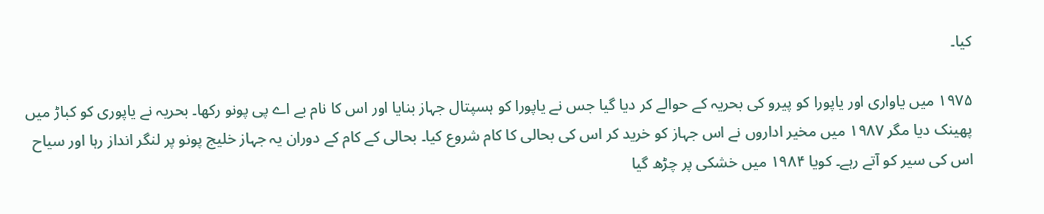کیا۔

۱۹۷۵ میں یاواری اور یاپورا کو پیرو کی بحریہ کے حوالے کر دیا گیا جس نے یاپورا کو ہسپتال جہاز بنایا اور اس کا نام بے اے پی پونو رکھا۔ بحریہ نے یاپوری کو کباڑ میں پھینک دیا مگر ۱۹۸۷ میں مخیر اداروں نے اس جہاز کو خرید کر اس کی بحالی کا کام شروع کیا۔ بحالی کے کام کے دوران یہ جہاز خلیج پونو پر لنگر انداز رہا اور سیاح اس کی سیر کو آتے رہے۔ کویا ۱۹۸۴ میں خشکی پر چڑھ گیا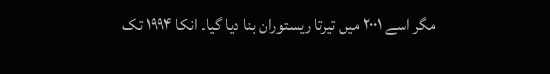مگر اسے ۲۰۰۱ میں تیرتا ریستوران بنا دیا گیا۔ انکا ۱۹۹۴ تک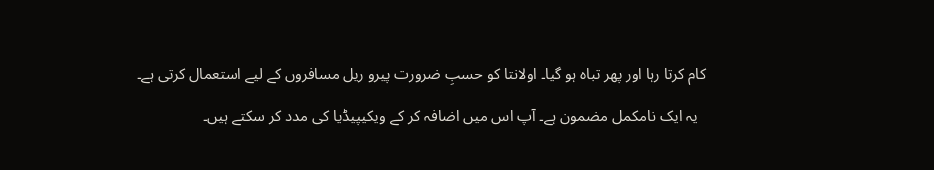کام کرتا رہا اور پھر تباہ ہو گیا۔ اولانتا کو حسبِ ضرورت پیرو ریل مسافروں کے لیے استعمال کرتی ہے۔

  یہ ایک نامکمل مضمون ہے۔ آپ اس میں اضافہ کر کے ویکیپیڈیا کی مدد کر سکتے ہیں۔